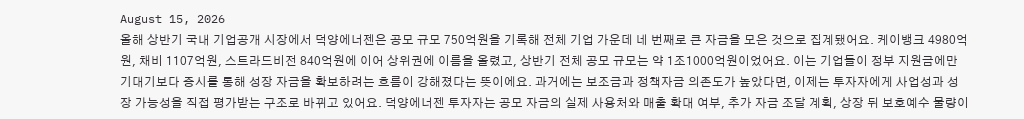August 15, 2026
올해 상반기 국내 기업공개 시장에서 덕양에너젠은 공모 규모 750억원을 기록해 전체 기업 가운데 네 번째로 큰 자금을 모은 것으로 집계됐어요. 케이뱅크 4980억원, 채비 1107억원, 스트라드비전 840억원에 이어 상위권에 이름을 올렸고, 상반기 전체 공모 규모는 약 1조1000억원이었어요. 이는 기업들이 정부 지원금에만 기대기보다 증시를 통해 성장 자금을 확보하려는 흐름이 강해졌다는 뜻이에요. 과거에는 보조금과 정책자금 의존도가 높았다면, 이제는 투자자에게 사업성과 성장 가능성을 직접 평가받는 구조로 바뀌고 있어요. 덕양에너젠 투자자는 공모 자금의 실제 사용처와 매출 확대 여부, 추가 자금 조달 계획, 상장 뒤 보호예수 물량이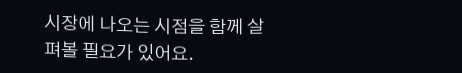시장에 나오는 시점을 함께 살펴볼 필요가 있어요.